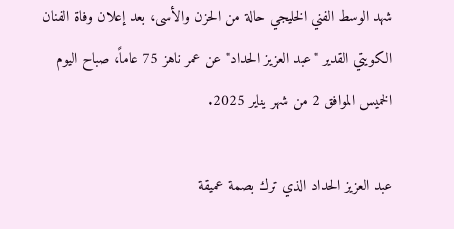شهد الوسط الفني الخليجي حالة من الحزن والأسى، بعد إعلان وفاة الفنان الكويتي القدير "عبد العزيز الحداد" عن عمر ناهز 75 عاماً، صباح اليوم الخميس الموافق 2 من شهر يناير 2025.

عبد العزيز الحداد الذي ترك بصمة عميقة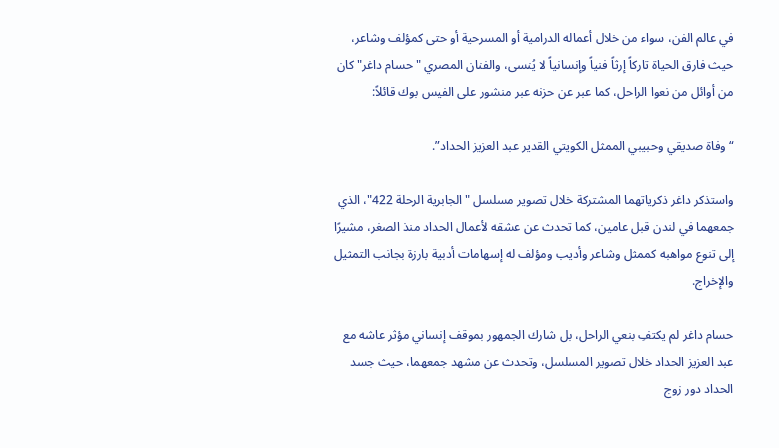في عالم الفن، سواء من خلال أعماله الدرامية أو المسرحية أو حتى كمؤلف وشاعر، حيث فارق الحياة تاركاً إرثاً فنياً وإنسانياً لا يُنسى، والفنان المصري "حسام داغر" كان من أوائل من نعوا الراحل، كما عبر عن حزنه عبر منشور على الفيس بوك قائلاً:

“وفاة صديقي وحبيبي الممثل الكويتي القدير عبد العزيز الحداد”.

واستذكر داغر ذكرياتهما المشتركة خلال تصوير مسلسل "الجابرية الرحلة 422"، الذي جمعهما في لندن قبل عامين، كما تحدث عن عشقه لأعمال الحداد منذ الصغر، مشيرًا إلى تنوع مواهبه كممثل وشاعر وأديب ومؤلف له إسهامات أدبية بارزة بجانب التمثيل والإخراج.

حسام داغر لم يكتفِ بنعي الراحل، بل شارك الجمهور بموقف إنساني مؤثر عاشه مع عبد العزيز الحداد خلال تصوير المسلسل، وتحدث عن مشهد جمعهما، حيث جسد الحداد دور زوج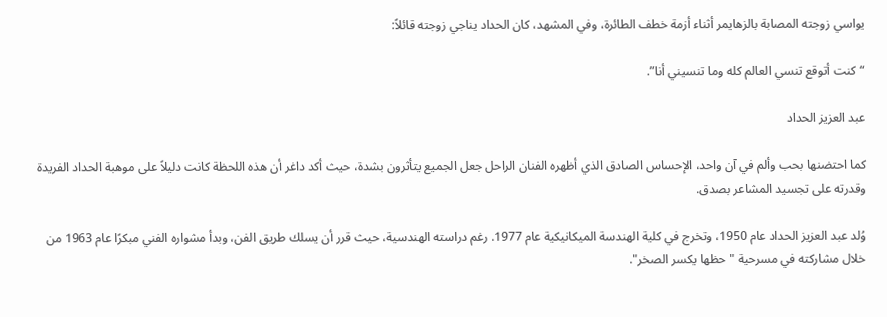يواسي زوجته المصابة بالزهايمر أثناء أزمة خطف الطائرة، وفي المشهد، كان الحداد يناجي زوجته قائلاً:

“كنت أتوقع تنسي العالم كله وما تنسيني أنا”.

عبد العزيز الحداد

كما احتضنها بحب وألم في آن واحد، الإحساس الصادق الذي أظهره الفنان الراحل جعل الجميع يتأثرون بشدة، حيث أكد داغر أن هذه اللحظة كانت دليلاً على موهبة الحداد الفريدة وقدرته على تجسيد المشاعر بصدق.

وُلد عبد العزيز الحداد عام 1950، وتخرج في كلية الهندسة الميكانيكية عام 1977. رغم دراسته الهندسية، حيث قرر أن يسلك طريق الفن، وبدأ مشواره الفني مبكرًا عام 1963 من خلال مشاركته في مسرحية "حظها يكسر الصخر".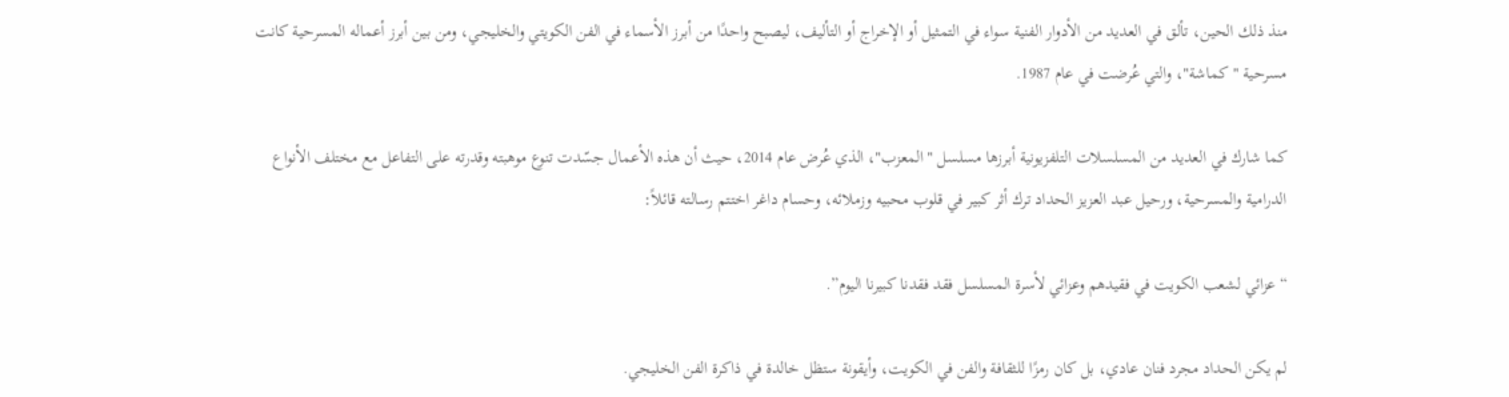منذ ذلك الحين، تألق في العديد من الأدوار الفنية سواء في التمثيل أو الإخراج أو التأليف، ليصبح واحدًا من أبرز الأسماء في الفن الكويتي والخليجي، ومن بين أبرز أعماله المسرحية كانت مسرحية "كماشة"، والتي عُرضت في عام 1987.

كما شارك في العديد من المسلسلات التلفزيونية أبرزها مسلسل "المعزب"، الذي عُرض عام 2014، حيث أن هذه الأعمال جسّدت تنوع موهبته وقدرته على التفاعل مع مختلف الأنواع الدرامية والمسرحية، ورحيل عبد العزيز الحداد ترك أثر كبير في قلوب محبيه وزملائه، وحسام داغر اختتم رسالته قائلاً:

“عزائي لشعب الكويت في فقيدهم وعزائي لأسرة المسلسل فقد فقدنا كبيرنا اليوم”.

لم يكن الحداد مجرد فنان عادي، بل كان رمزًا للثقافة والفن في الكويت، وأيقونة ستظل خالدة في ذاكرة الفن الخليجي.